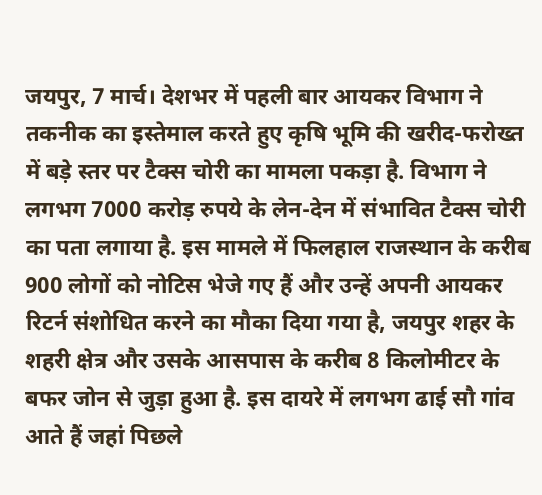जयपुर, 7 मार्च। देशभर में पहली बार आयकर विभाग ने तकनीक का इस्तेमाल करते हुए कृषि भूमि की खरीद-फरोख्त में बड़े स्तर पर टैक्स चोरी का मामला पकड़ा है. विभाग ने लगभग 7000 करोड़ रुपये के लेन-देन में संभावित टैक्स चोरी का पता लगाया है. इस मामले में फिलहाल राजस्थान के करीब 900 लोगों को नोटिस भेजे गए हैं और उन्हें अपनी आयकर रिटर्न संशोधित करने का मौका दिया गया है, जयपुर शहर के शहरी क्षेत्र और उसके आसपास के करीब 8 किलोमीटर के बफर जोन से जुड़ा हुआ है. इस दायरे में लगभग ढाई सौ गांव आते हैं जहां पिछले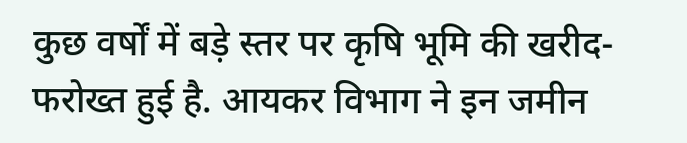कुछ वर्षों में बड़े स्तर पर कृषि भूमि की खरीद-फरोख्त हुई है. आयकर विभाग ने इन जमीन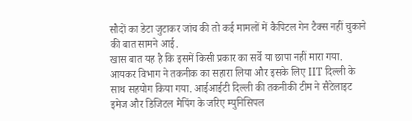सौदों का डेटा जुटाकर जांच की तो कई मामलों में कैपिटल गेन टैक्स नहीं चुकाने की बात सामने आई.
खास बात यह है कि इसमें किसी प्रकार का सर्वे या छापा नहीं मारा गया. आयकर विभाग ने तकनीक का सहारा लिया और इसके लिए IIT दिल्ली के साथ सहयोग किया गया. आईआईटी दिल्ली की तकनीकी टीम ने सैटेलाइट इमेज और डिजिटल मैपिंग के जरिए म्युनिसिपल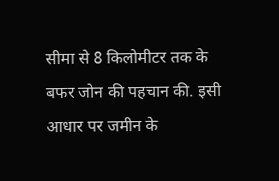सीमा से 8 किलोमीटर तक के बफर जोन की पहचान की. इसी आधार पर जमीन के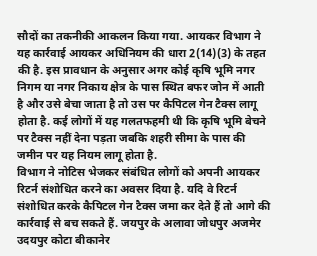सौदों का तकनीकी आकलन किया गया. आयकर विभाग ने यह कार्रवाई आयकर अधिनियम की धारा 2(14)(3) के तहत की है. इस प्रावधान के अनुसार अगर कोई कृषि भूमि नगर निगम या नगर निकाय क्षेत्र के पास स्थित बफर जोन में आती है और उसे बेचा जाता है तो उस पर कैपिटल गेन टैक्स लागू होता है. कई लोगों में यह गलतफहमी थी कि कृषि भूमि बेचने पर टैक्स नहीं देना पड़ता जबकि शहरी सीमा के पास की जमीन पर यह नियम लागू होता है.
विभाग ने नोटिस भेजकर संबंधित लोगों को अपनी आयकर रिटर्न संशोधित करने का अवसर दिया है. यदि वे रिटर्न संशोधित करके कैपिटल गेन टैक्स जमा कर देते हैं तो आगे की कार्रवाई से बच सकते हैं. जयपुर के अलावा जोधपुर अजमेर उदयपुर कोटा बीकानेर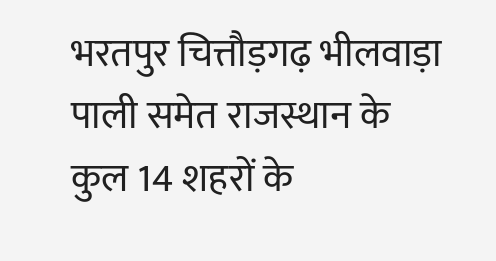भरतपुर चित्तौड़गढ़ भीलवाड़ा पाली समेत राजस्थान के कुल 14 शहरों के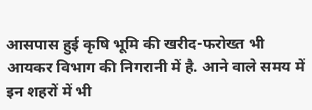आसपास हुई कृषि भूमि की खरीद-फरोख्त भी आयकर विभाग की निगरानी में है. आने वाले समय में इन शहरों में भी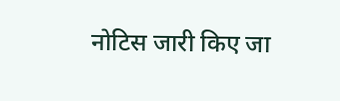नोटिस जारी किए जा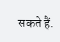सकते हैं.